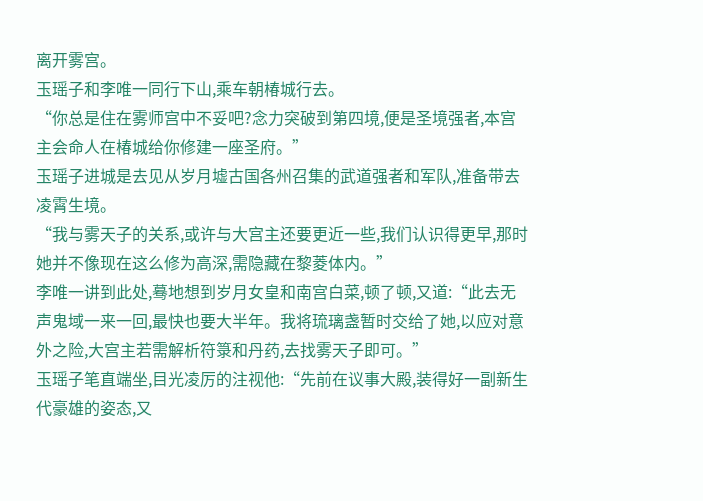离开雾宫。
玉瑶子和李唯一同行下山,乘车朝椿城行去。
“你总是住在雾师宫中不妥吧?念力突破到第四境,便是圣境强者,本宫主会命人在椿城给你修建一座圣府。”
玉瑶子进城是去见从岁月墟古国各州召集的武道强者和军队,准备带去凌霄生境。
“我与雾天子的关系,或许与大宫主还要更近一些,我们认识得更早,那时她并不像现在这么修为高深,需隐藏在黎菱体内。”
李唯一讲到此处,蓦地想到岁月女皇和南宫白菜,顿了顿,又道:“此去无声鬼域一来一回,最快也要大半年。我将琉璃盏暂时交给了她,以应对意外之险,大宫主若需解析符箓和丹药,去找雾天子即可。”
玉瑶子笔直端坐,目光凌厉的注视他:“先前在议事大殿,装得好一副新生代豪雄的姿态,又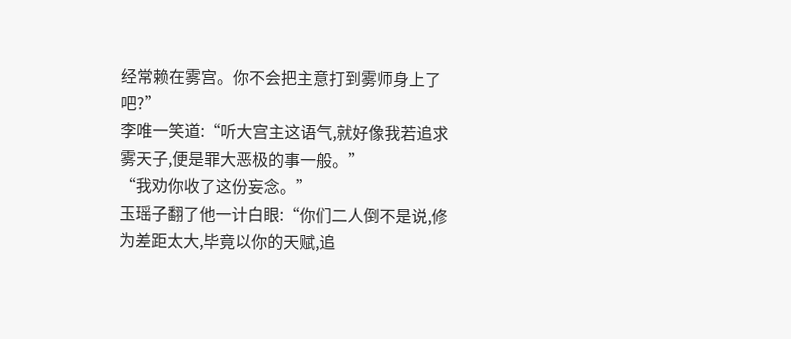经常赖在雾宫。你不会把主意打到雾师身上了吧?”
李唯一笑道:“听大宫主这语气,就好像我若追求雾天子,便是罪大恶极的事一般。”
“我劝你收了这份妄念。”
玉瑶子翻了他一计白眼:“你们二人倒不是说,修为差距太大,毕竟以你的天赋,追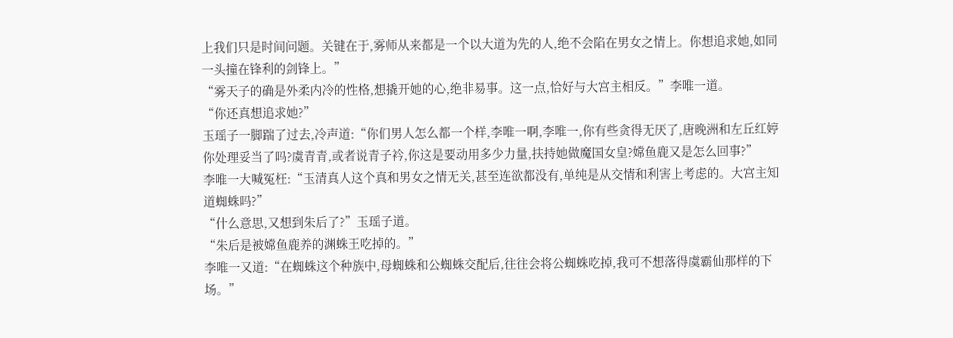上我们只是时间问题。关键在于,雾师从来都是一个以大道为先的人,绝不会陷在男女之情上。你想追求她,如同一头撞在锋利的剑锋上。”
“雾天子的确是外柔内冷的性格,想撬开她的心,绝非易事。这一点,恰好与大宫主相反。”李唯一道。
“你还真想追求她?”
玉瑶子一脚踹了过去,冷声道:“你们男人怎么都一个样,李唯一啊,李唯一,你有些贪得无厌了,唐晚洲和左丘红婷你处理妥当了吗?虞青青,或者说青子衿,你这是要动用多少力量,扶持她做魔国女皇?嫦鱼鹿又是怎么回事?”
李唯一大喊冤枉:“玉清真人这个真和男女之情无关,甚至连欲都没有,单纯是从交情和利害上考虑的。大宫主知道蜘蛛吗?”
“什么意思,又想到朱后了?”玉瑶子道。
“朱后是被嫦鱼鹿养的渊蛛王吃掉的。”
李唯一又道:“在蜘蛛这个种族中,母蜘蛛和公蜘蛛交配后,往往会将公蜘蛛吃掉,我可不想落得虞霸仙那样的下场。”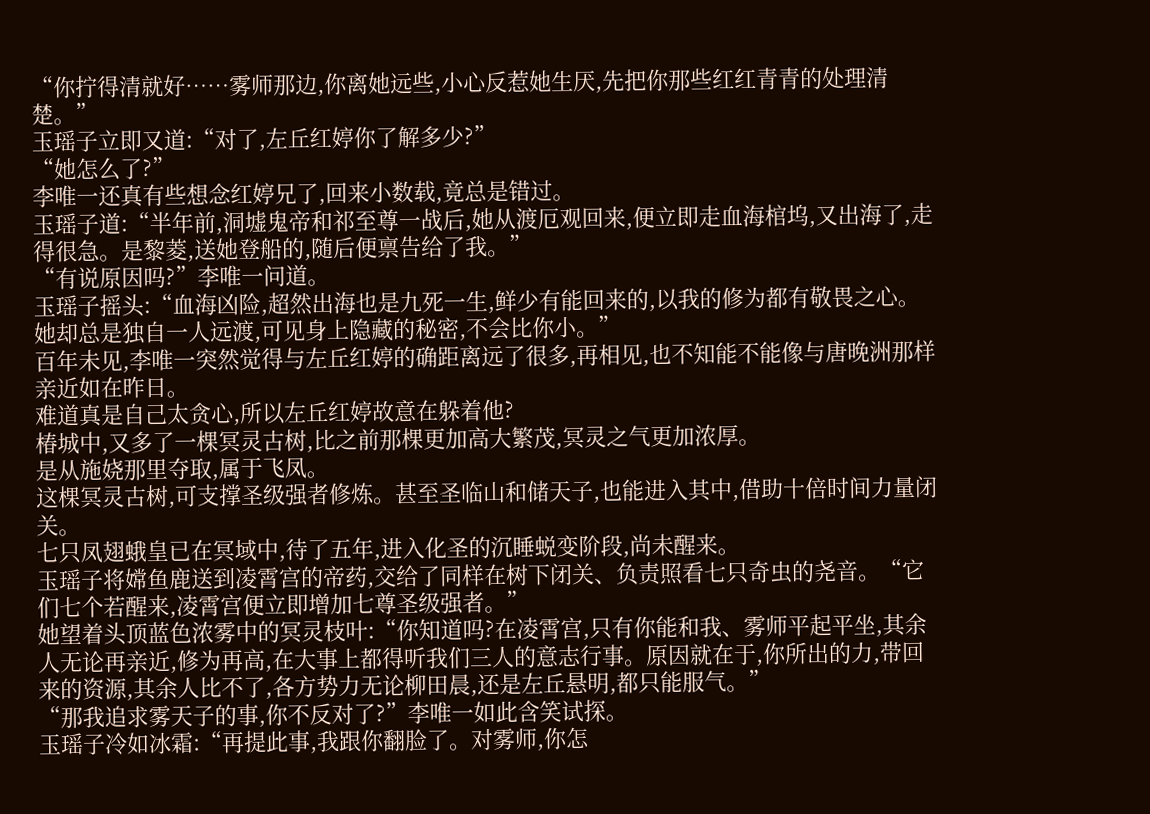“你拧得清就好……雾师那边,你离她远些,小心反惹她生厌,先把你那些红红青青的处理清楚。”
玉瑶子立即又道:“对了,左丘红婷你了解多少?”
“她怎么了?”
李唯一还真有些想念红婷兄了,回来小数载,竟总是错过。
玉瑶子道:“半年前,洞墟鬼帝和祁至尊一战后,她从渡厄观回来,便立即走血海棺坞,又出海了,走得很急。是黎菱,送她登船的,随后便禀告给了我。”
“有说原因吗?”李唯一问道。
玉瑶子摇头:“血海凶险,超然出海也是九死一生,鲜少有能回来的,以我的修为都有敬畏之心。她却总是独自一人远渡,可见身上隐藏的秘密,不会比你小。”
百年未见,李唯一突然觉得与左丘红婷的确距离远了很多,再相见,也不知能不能像与唐晚洲那样亲近如在昨日。
难道真是自己太贪心,所以左丘红婷故意在躲着他?
椿城中,又多了一棵冥灵古树,比之前那棵更加高大繁茂,冥灵之气更加浓厚。
是从施娆那里夺取,属于飞凤。
这棵冥灵古树,可支撑圣级强者修炼。甚至圣临山和储天子,也能进入其中,借助十倍时间力量闭关。
七只凤翅蛾皇已在冥域中,待了五年,进入化圣的沉睡蜕变阶段,尚未醒来。
玉瑶子将嫦鱼鹿送到凌霄宫的帝药,交给了同样在树下闭关、负责照看七只奇虫的尧音。“它们七个若醒来,凌霄宫便立即增加七尊圣级强者。”
她望着头顶蓝色浓雾中的冥灵枝叶:“你知道吗?在凌霄宫,只有你能和我、雾师平起平坐,其余人无论再亲近,修为再高,在大事上都得听我们三人的意志行事。原因就在于,你所出的力,带回来的资源,其余人比不了,各方势力无论柳田晨,还是左丘悬明,都只能服气。”
“那我追求雾天子的事,你不反对了?”李唯一如此含笑试探。
玉瑶子冷如冰霜:“再提此事,我跟你翻脸了。对雾师,你怎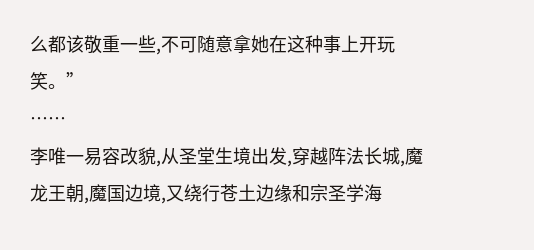么都该敬重一些,不可随意拿她在这种事上开玩笑。”
……
李唯一易容改貌,从圣堂生境出发,穿越阵法长城,魔龙王朝,魔国边境,又绕行苍土边缘和宗圣学海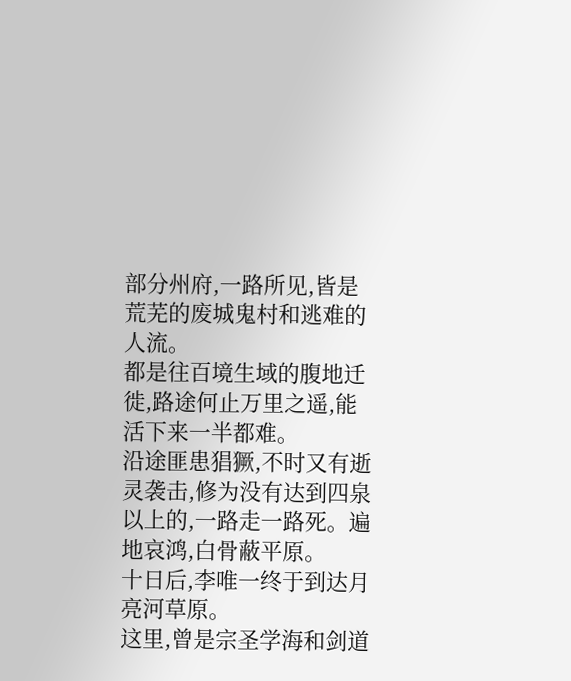部分州府,一路所见,皆是荒芜的废城鬼村和逃难的人流。
都是往百境生域的腹地迁徙,路途何止万里之遥,能活下来一半都难。
沿途匪患猖獗,不时又有逝灵袭击,修为没有达到四泉以上的,一路走一路死。遍地哀鸿,白骨蔽平原。
十日后,李唯一终于到达月亮河草原。
这里,曾是宗圣学海和剑道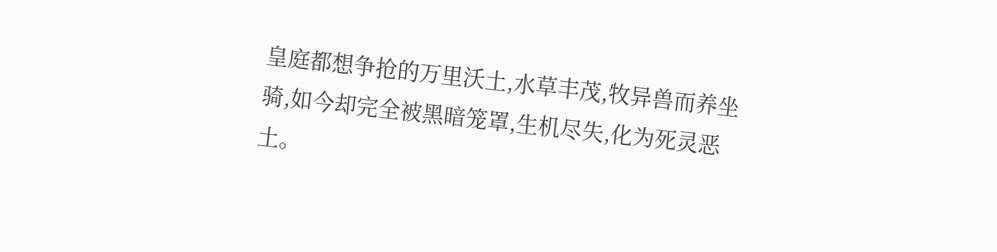皇庭都想争抢的万里沃土,水草丰茂,牧异兽而养坐骑,如今却完全被黑暗笼罩,生机尽失,化为死灵恶土。